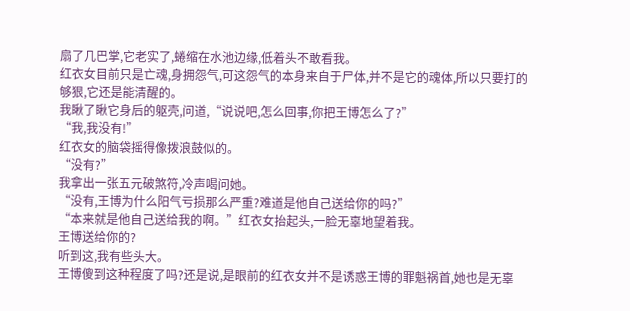扇了几巴掌,它老实了,蜷缩在水池边缘,低着头不敢看我。
红衣女目前只是亡魂,身拥怨气,可这怨气的本身来自于尸体,并不是它的魂体,所以只要打的够狠,它还是能清醒的。
我瞅了瞅它身后的躯壳,问道,“说说吧,怎么回事,你把王博怎么了?”
“我,我没有!”
红衣女的脑袋摇得像拨浪鼓似的。
“没有?”
我拿出一张五元破煞符,冷声喝问她。
“没有,王博为什么阳气亏损那么严重?难道是他自己送给你的吗?”
“本来就是他自己送给我的啊。”红衣女抬起头,一脸无辜地望着我。
王博送给你的?
听到这,我有些头大。
王博傻到这种程度了吗?还是说,是眼前的红衣女并不是诱惑王博的罪魁祸首,她也是无辜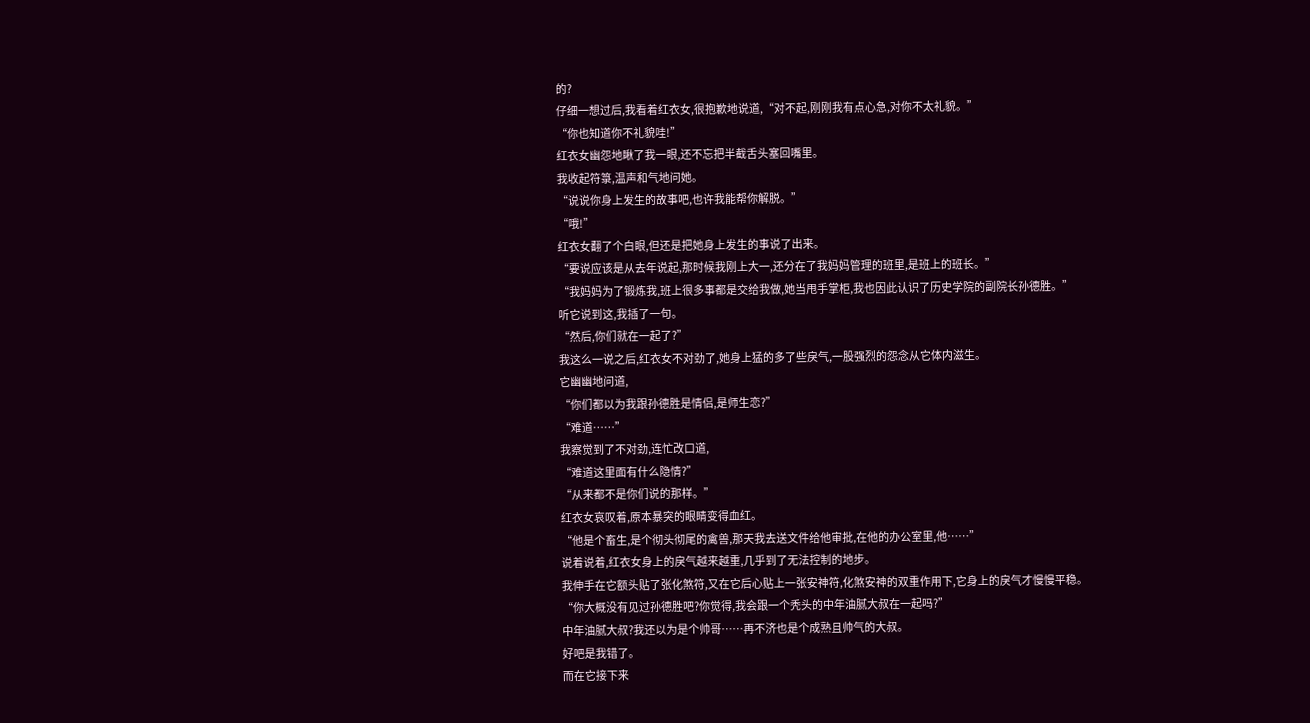的?
仔细一想过后,我看着红衣女,很抱歉地说道,“对不起,刚刚我有点心急,对你不太礼貌。”
“你也知道你不礼貌哇!”
红衣女幽怨地瞅了我一眼,还不忘把半截舌头塞回嘴里。
我收起符箓,温声和气地问她。
“说说你身上发生的故事吧,也许我能帮你解脱。”
“哦!”
红衣女翻了个白眼,但还是把她身上发生的事说了出来。
“要说应该是从去年说起,那时候我刚上大一,还分在了我妈妈管理的班里,是班上的班长。”
“我妈妈为了锻炼我,班上很多事都是交给我做,她当甩手掌柜,我也因此认识了历史学院的副院长孙德胜。”
听它说到这,我插了一句。
“然后,你们就在一起了?”
我这么一说之后,红衣女不对劲了,她身上猛的多了些戾气,一股强烈的怨念从它体内滋生。
它幽幽地问道,
“你们都以为我跟孙德胜是情侣,是师生恋?”
“难道……”
我察觉到了不对劲,连忙改口道,
“难道这里面有什么隐情?”
“从来都不是你们说的那样。”
红衣女哀叹着,原本暴突的眼睛变得血红。
“他是个畜生,是个彻头彻尾的禽兽,那天我去送文件给他审批,在他的办公室里,他……”
说着说着,红衣女身上的戾气越来越重,几乎到了无法控制的地步。
我伸手在它额头贴了张化煞符,又在它后心贴上一张安神符,化煞安神的双重作用下,它身上的戾气才慢慢平稳。
“你大概没有见过孙德胜吧?你觉得,我会跟一个秃头的中年油腻大叔在一起吗?”
中年油腻大叔?我还以为是个帅哥……再不济也是个成熟且帅气的大叔。
好吧是我错了。
而在它接下来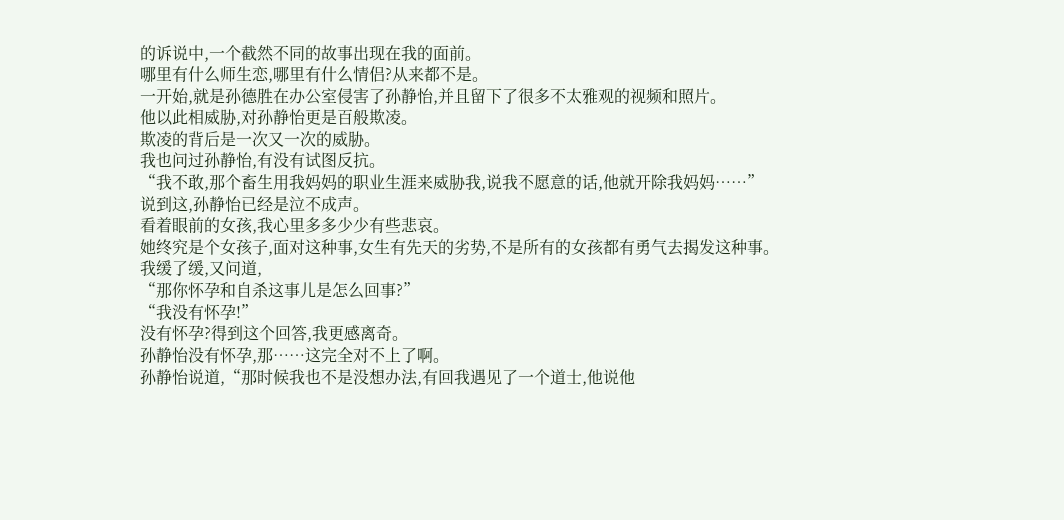的诉说中,一个截然不同的故事出现在我的面前。
哪里有什么师生恋,哪里有什么情侣?从来都不是。
一开始,就是孙德胜在办公室侵害了孙静怡,并且留下了很多不太雅观的视频和照片。
他以此相威胁,对孙静怡更是百般欺凌。
欺凌的背后是一次又一次的威胁。
我也问过孙静怡,有没有试图反抗。
“我不敢,那个畜生用我妈妈的职业生涯来威胁我,说我不愿意的话,他就开除我妈妈……”
说到这,孙静怡已经是泣不成声。
看着眼前的女孩,我心里多多少少有些悲哀。
她终究是个女孩子,面对这种事,女生有先天的劣势,不是所有的女孩都有勇气去揭发这种事。
我缓了缓,又问道,
“那你怀孕和自杀这事儿是怎么回事?”
“我没有怀孕!”
没有怀孕?得到这个回答,我更感离奇。
孙静怡没有怀孕,那……这完全对不上了啊。
孙静怡说道,“那时候我也不是没想办法,有回我遇见了一个道士,他说他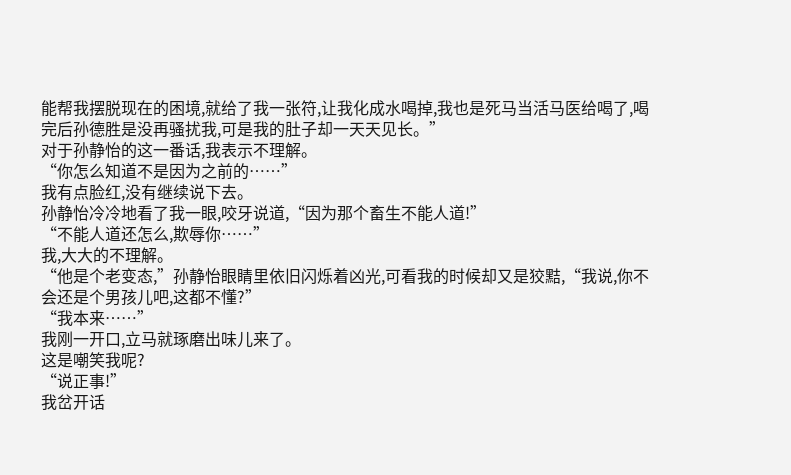能帮我摆脱现在的困境,就给了我一张符,让我化成水喝掉,我也是死马当活马医给喝了,喝完后孙德胜是没再骚扰我,可是我的肚子却一天天见长。”
对于孙静怡的这一番话,我表示不理解。
“你怎么知道不是因为之前的……”
我有点脸红,没有继续说下去。
孙静怡冷冷地看了我一眼,咬牙说道,“因为那个畜生不能人道!”
“不能人道还怎么,欺辱你……”
我,大大的不理解。
“他是个老变态,”孙静怡眼睛里依旧闪烁着凶光,可看我的时候却又是狡黠,“我说,你不会还是个男孩儿吧,这都不懂?”
“我本来……”
我刚一开口,立马就琢磨出味儿来了。
这是嘲笑我呢?
“说正事!”
我岔开话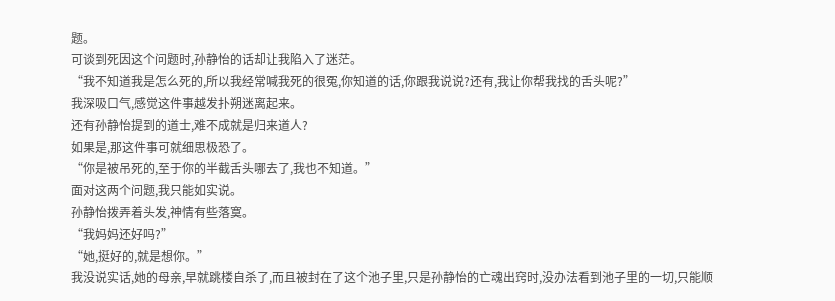题。
可谈到死因这个问题时,孙静怡的话却让我陷入了迷茫。
“我不知道我是怎么死的,所以我经常喊我死的很冤,你知道的话,你跟我说说?还有,我让你帮我找的舌头呢?”
我深吸口气,感觉这件事越发扑朔迷离起来。
还有孙静怡提到的道士,难不成就是归来道人?
如果是,那这件事可就细思极恐了。
“你是被吊死的,至于你的半截舌头哪去了,我也不知道。”
面对这两个问题,我只能如实说。
孙静怡拨弄着头发,神情有些落寞。
“我妈妈还好吗?”
“她,挺好的,就是想你。”
我没说实话,她的母亲,早就跳楼自杀了,而且被封在了这个池子里,只是孙静怡的亡魂出窍时,没办法看到池子里的一切,只能顺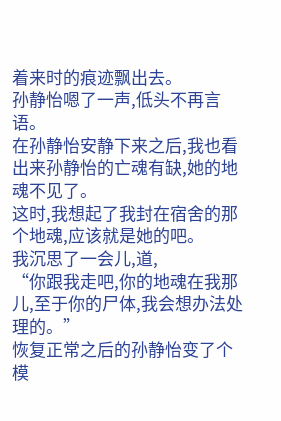着来时的痕迹飘出去。
孙静怡嗯了一声,低头不再言语。
在孙静怡安静下来之后,我也看出来孙静怡的亡魂有缺,她的地魂不见了。
这时,我想起了我封在宿舍的那个地魂,应该就是她的吧。
我沉思了一会儿,道,
“你跟我走吧,你的地魂在我那儿,至于你的尸体,我会想办法处理的。”
恢复正常之后的孙静怡变了个模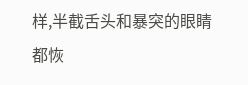样,半截舌头和暴突的眼睛都恢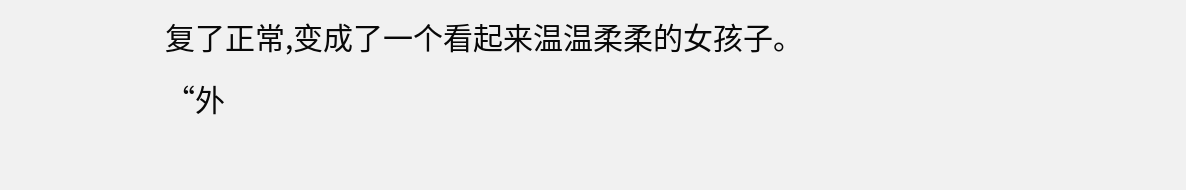复了正常,变成了一个看起来温温柔柔的女孩子。
“外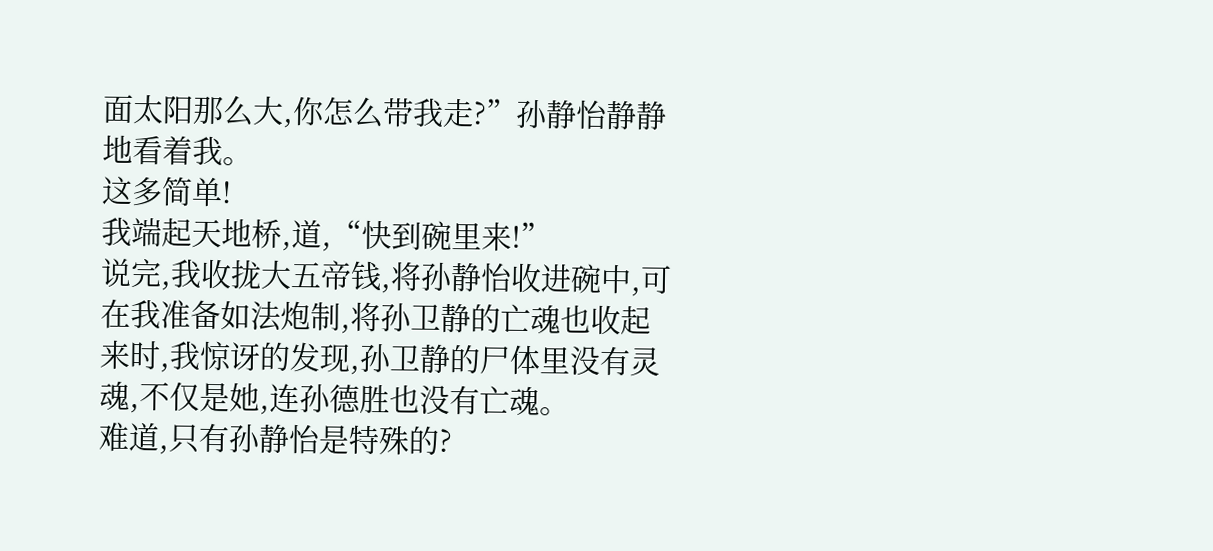面太阳那么大,你怎么带我走?”孙静怡静静地看着我。
这多简单!
我端起天地桥,道,“快到碗里来!”
说完,我收拢大五帝钱,将孙静怡收进碗中,可在我准备如法炮制,将孙卫静的亡魂也收起来时,我惊讶的发现,孙卫静的尸体里没有灵魂,不仅是她,连孙德胜也没有亡魂。
难道,只有孙静怡是特殊的?